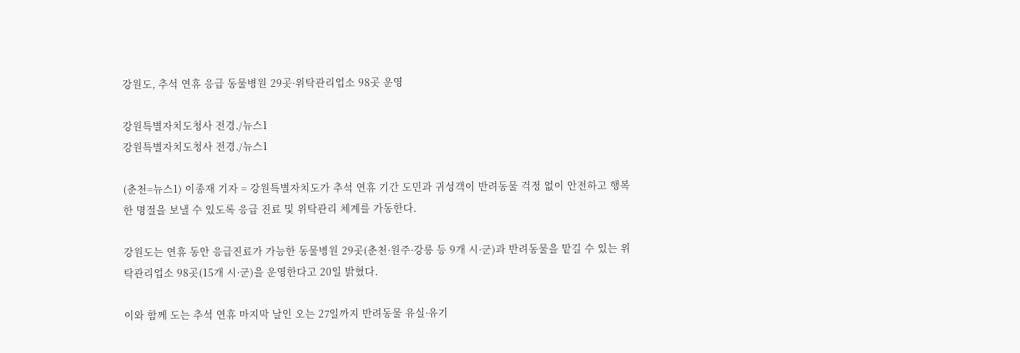강원도, 추석 연휴 응급 동물병원 29곳·위탁관리업소 98곳 운영

강원특별자치도청사 전경./뉴스1
강원특별자치도청사 전경./뉴스1

(춘천=뉴스1) 이종재 기자 = 강원특별자치도가 추석 연휴 기간 도민과 귀성객이 반려동물 걱정 없이 안전하고 행복한 명절을 보낼 수 있도록 응급 진료 및 위탁관리 체계를 가동한다.

강원도는 연휴 동안 응급진료가 가능한 동물병원 29곳(춘천·원주·강릉 등 9개 시·군)과 반려동물을 맡길 수 있는 위탁관리업소 98곳(15개 시·군)을 운영한다고 20일 밝혔다.

이와 함께 도는 추석 연휴 마지막 날인 오는 27일까지 반려동물 유실·유기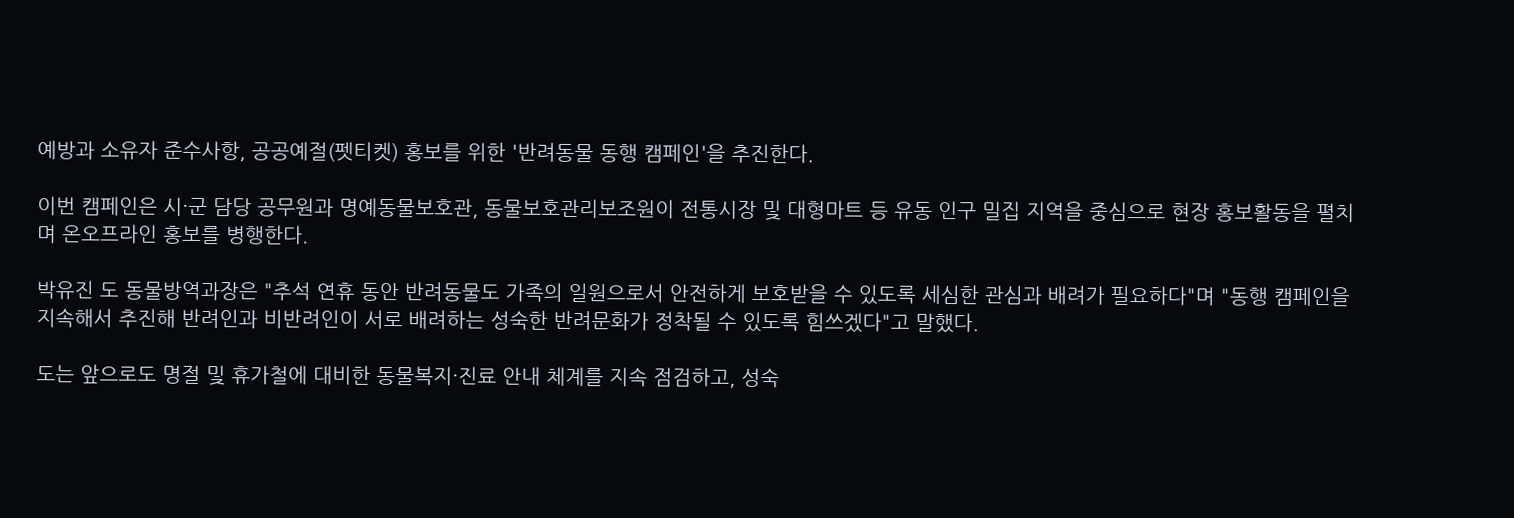예방과 소유자 준수사항, 공공예절(펫티켓) 홍보를 위한 '반려동물 동행 캠페인'을 추진한다.

이번 캠페인은 시·군 담당 공무원과 명예동물보호관, 동물보호관리보조원이 전통시장 및 대형마트 등 유동 인구 밀집 지역을 중심으로 현장 홍보활동을 펼치며 온오프라인 홍보를 병행한다.

박유진 도 동물방역과장은 "추석 연휴 동안 반려동물도 가족의 일원으로서 안전하게 보호받을 수 있도록 세심한 관심과 배려가 필요하다"며 "동행 캠페인을 지속해서 추진해 반려인과 비반려인이 서로 배려하는 성숙한 반려문화가 정착될 수 있도록 힘쓰겠다"고 말했다.

도는 앞으로도 명절 및 휴가철에 대비한 동물복지·진료 안내 체계를 지속 점검하고, 성숙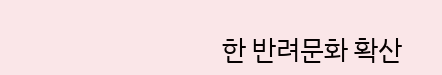한 반려문화 확산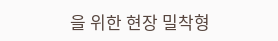을 위한 현장 밀착형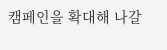캠페인을 확대해 나갈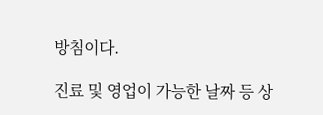방침이다.

진료 및 영업이 가능한 날짜 등 상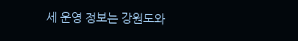세 운영 정보는 강원도와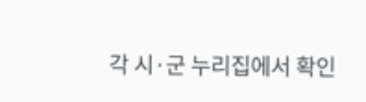각 시·군 누리집에서 확인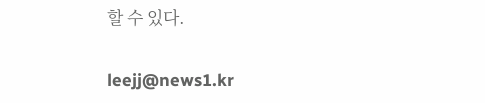할 수 있다.

leejj@news1.kr